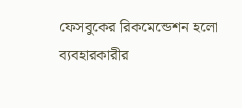ফেসবুকের রিকমেন্ডেশন হলো ব্যবহারকারীর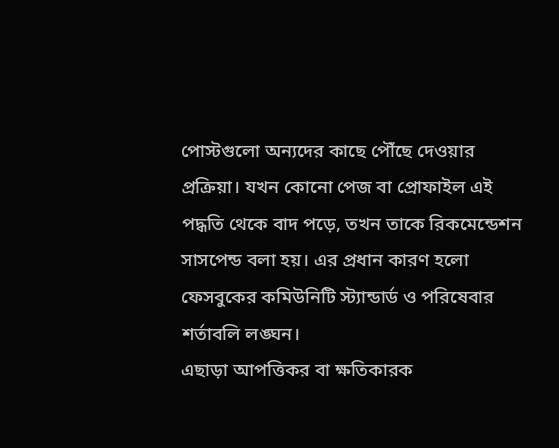পোস্টগুলো অন্যদের কাছে পৌঁছে দেওয়ার প্রক্রিয়া। যখন কোনো পেজ বা প্রোফাইল এই পদ্ধতি থেকে বাদ পড়ে, তখন তাকে রিকমেন্ডেশন সাসপেন্ড বলা হয়। এর প্রধান কারণ হলো ফেসবুকের কমিউনিটি স্ট্যান্ডার্ড ও পরিষেবার শর্তাবলি লঙ্ঘন।
এছাড়া আপত্তিকর বা ক্ষতিকারক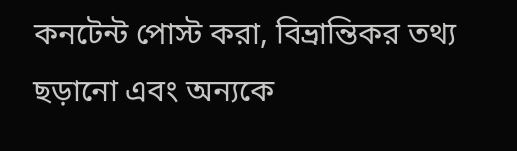কনটেন্ট পোস্ট করা, বিভ্রান্তিকর তথ্য ছড়ানো এবং অন্যকে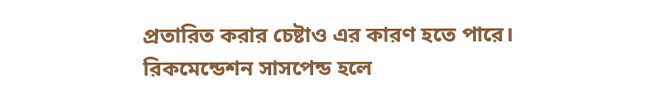প্রতারিত করার চেষ্টাও এর কারণ হতে পারে। রিকমেন্ডেশন সাসপেন্ড হলে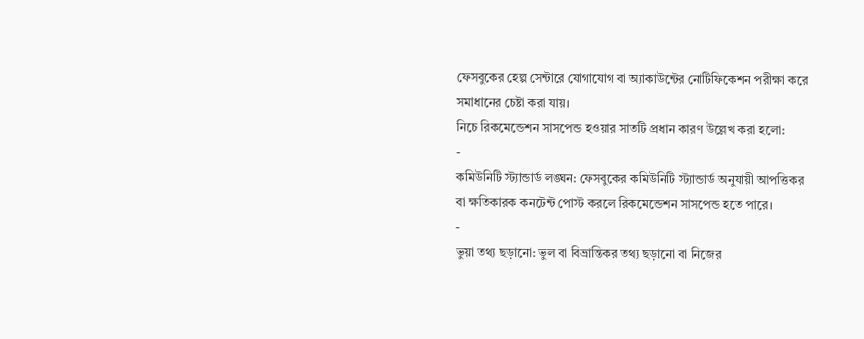ফেসবুকের হেল্প সেন্টারে যোগাযোগ বা অ্যাকাউন্টের নোটিফিকেশন পরীক্ষা করে সমাধানের চেষ্টা করা যায়।
নিচে রিকমেন্ডেশন সাসপেন্ড হওয়ার সাতটি প্রধান কারণ উল্লেখ করা হলো:
-
কমিউনিটি স্ট্যান্ডার্ড লঙ্ঘন: ফেসবুকের কমিউনিটি স্ট্যান্ডার্ড অনুযায়ী আপত্তিকর বা ক্ষতিকারক কনটেন্ট পোস্ট করলে রিকমেন্ডেশন সাসপেন্ড হতে পারে।
-
ভুয়া তথ্য ছড়ানো: ভুল বা বিভ্রান্তিকর তথ্য ছড়ানো বা নিজের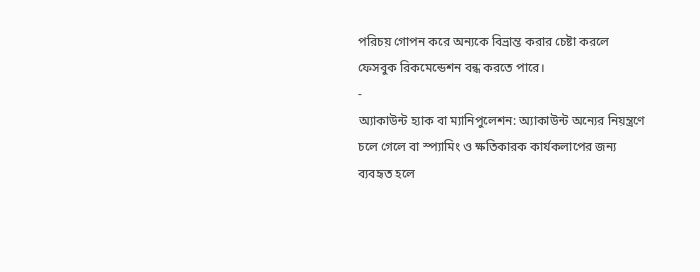পরিচয় গোপন করে অন্যকে বিভ্রান্ত করার চেষ্টা করলে ফেসবুক রিকমেন্ডেশন বন্ধ করতে পারে।
-
অ্যাকাউন্ট হ্যাক বা ম্যানিপুলেশন: অ্যাকাউন্ট অন্যের নিয়ন্ত্রণে চলে গেলে বা স্প্যামিং ও ক্ষতিকারক কার্যকলাপের জন্য ব্যবহৃত হলে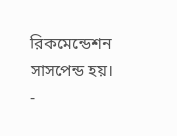রিকমেন্ডেশন সাসপেন্ড হয়।
-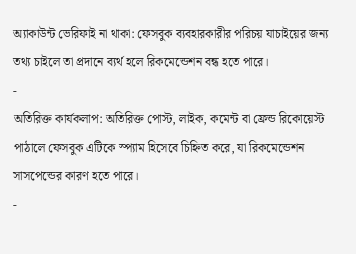অ্যাকাউন্ট ভেরিফাই না থাকা: ফেসবুক ব্যবহারকারীর পরিচয় যাচাইয়ের জন্য তথ্য চাইলে তা প্রদানে ব্যর্থ হলে রিকমেন্ডেশন বন্ধ হতে পারে।
-
অতিরিক্ত কার্যকলাপ: অতিরিক্ত পোস্ট, লাইক, কমেন্ট বা ফ্রেন্ড রিকোয়েস্ট পাঠালে ফেসবুক এটিকে স্প্যাম হিসেবে চিহ্নিত করে, যা রিকমেন্ডেশন সাসপেন্ডের কারণ হতে পারে।
-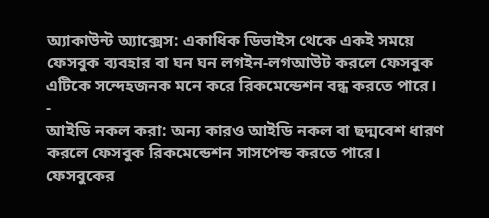অ্যাকাউন্ট অ্যাক্সেস: একাধিক ডিভাইস থেকে একই সময়ে ফেসবুক ব্যবহার বা ঘন ঘন লগইন-লগআউট করলে ফেসবুক এটিকে সন্দেহজনক মনে করে রিকমেন্ডেশন বন্ধ করতে পারে।
-
আইডি নকল করা: অন্য কারও আইডি নকল বা ছদ্মবেশ ধারণ করলে ফেসবুক রিকমেন্ডেশন সাসপেন্ড করতে পারে।
ফেসবুকের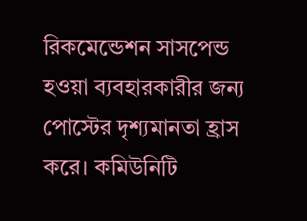রিকমেন্ডেশন সাসপেন্ড হওয়া ব্যবহারকারীর জন্য পোস্টের দৃশ্যমানতা হ্রাস করে। কমিউনিটি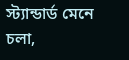স্ট্যান্ডার্ড মেনে চলা,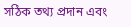সঠিক তথ্য প্রদান এবং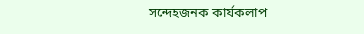সন্দেহজনক কার্যকলাপ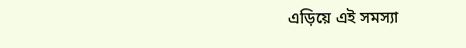এড়িয়ে এই সমস্যা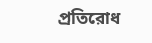প্রতিরোধ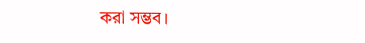করা সম্ভব।